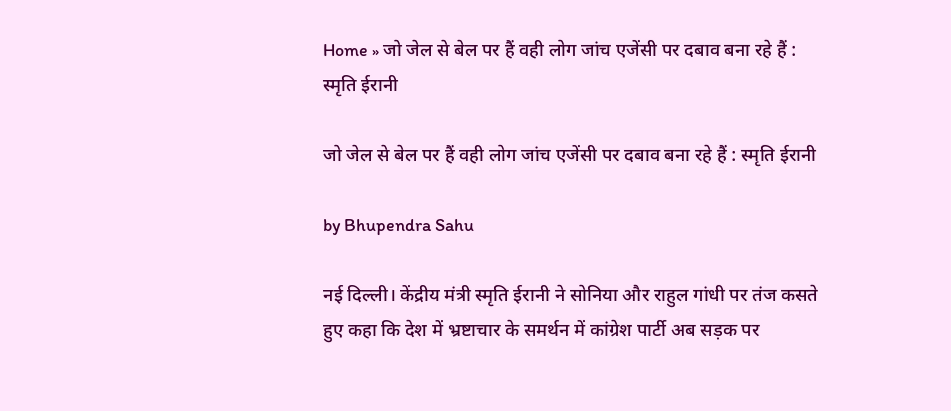Home » जो जेल से बेल पर हैं वही लोग जांच एजेंसी पर दबाव बना रहे हैं : स्मृति ईरानी

जो जेल से बेल पर हैं वही लोग जांच एजेंसी पर दबाव बना रहे हैं : स्मृति ईरानी

by Bhupendra Sahu

नई दिल्ली। केंद्रीय मंत्री स्मृति ईरानी ने सोनिया और राहुल गांधी पर तंज कसते हुए कहा कि देश में भ्रष्टाचार के समर्थन में कांग्रेश पार्टी अब सड़क पर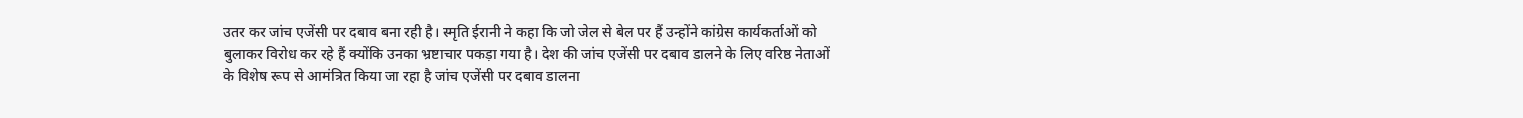उतर कर जांच एजेंसी पर दबाव बना रही है। स्मृति ईरानी ने कहा कि जो जेल से बेल पर हैं उन्होंने कांग्रेस कार्यकर्ताओं को बुलाकर विरोध कर रहे हैं क्योंकि उनका भ्रष्टाचार पकड़ा गया है। देश की जांच एजेंसी पर दबाव डालने के लिए वरिष्ठ नेताओं के विशेष रूप से आमंत्रित किया जा रहा है जांच एजेंसी पर दबाव डालना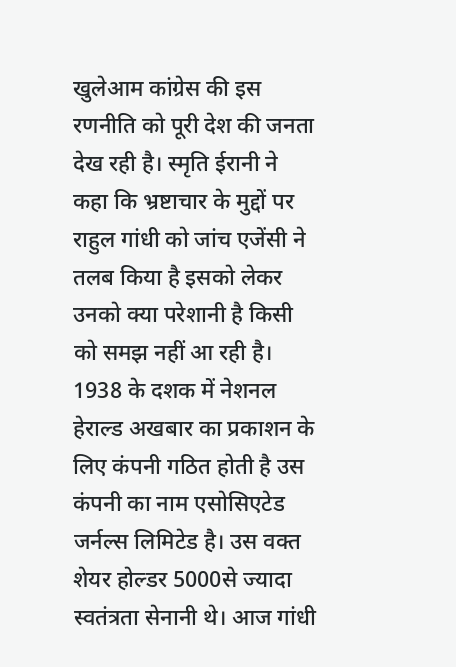खुलेआम कांग्रेस की इस रणनीति को पूरी देश की जनता देख रही है। स्मृति ईरानी ने कहा कि भ्रष्टाचार के मुद्दों पर राहुल गांधी को जांच एजेंसी ने तलब किया है इसको लेकर उनको क्या परेशानी है किसी को समझ नहीं आ रही है। 1938 के दशक में नेशनल हेराल्ड अखबार का प्रकाशन के लिए कंपनी गठित होती है उस कंपनी का नाम एसोसिएटेड जर्नल्स लिमिटेड है। उस वक्त शेयर होल्डर 5000से ज्यादा स्वतंत्रता सेनानी थे। आज गांधी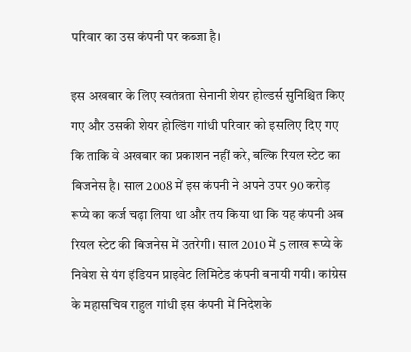परिवार का उस कंपनी पर कब्जा है।

इस अखबार के लिए स्वतंत्रता सेनानी शेयर होल्डर्स सुनिश्चित किए गए और उसकी शेयर होल्डिंग गांधी परिवार को इसलिए दिए गए कि ताकि वे अखबार का प्रकाशन नहीं करे, बल्कि रियल स्टेट का बिजनेस है। साल 2008 में इस कंपनी ने अपने उपर 90 करोड़ रूप्ये का कर्ज चढ़ा लिया था और तय किया था कि यह कंपनी अब रियल स्टेट की बिजनेस में उतरेगी। साल 2010 में 5 लाख रूप्ये के निवेश से यंग इंडियन प्राइवेट लिमिटेड कंपनी बनायी गयी। कांग्रेस के महासचिव राहुल गांधी इस कंपनी में निदेशके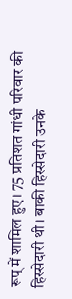रूप् में शामिल हुए। 75 प्रतिशत गांधी परिवार की हिस्सेदारी थी। बाकी हिस्सेदारी उनके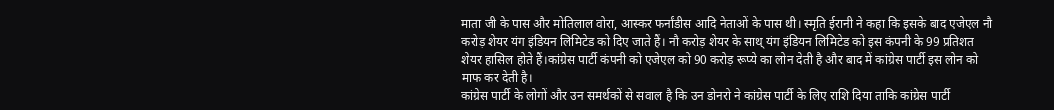माता जी के पास और मोतिलाल वोरा, आस्कर फर्नांडीस आदि नेताओं के पास थी। स्मृति ईरानी ने कहा कि इसके बाद एजेएल नौ करोड़ शेयर यंग इंडियन लिमिटेड को दिए जाते हैं। नौ करोड़ शेयर के साथ् यंग इंडियन लिमिटेड को इस कंपनी के 99 प्रतिशत शेयर हासिल होते हैं।कांग्रेस पार्टी कंपनी को एजेएल को 90 करोड़ रूप्ये का लोन देती है और बाद में कांग्रेस पार्टी इस लोन को माफ कर देती है।
कांग्रेस पार्टी के लोगों और उन समर्थकों से सवाल है कि उन डोनरो ने कांग्रेस पार्टी के लिए राशि दिया ताकि कांग्रेस पार्टी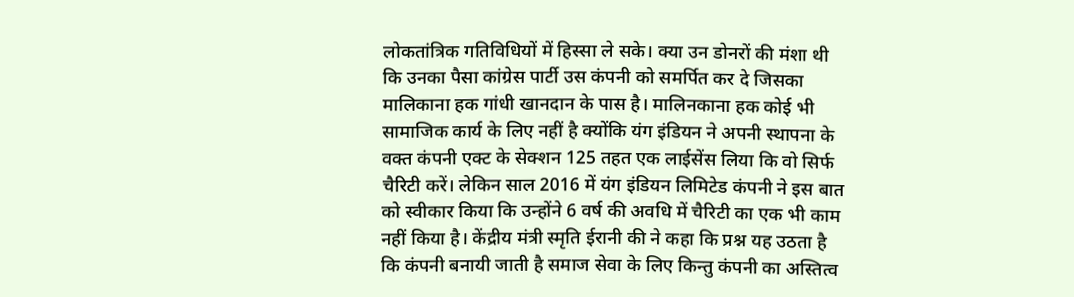लोकतांत्रिक गतिविधियों में हिस्सा ले सके। क्या उन डोनरों की मंशा थी कि उनका पैसा कांग्रेस पार्टी उस कंपनी को समर्पित कर दे जिसका मालिकाना हक गांधी खानदान के पास है। मालिनकाना हक कोई भी सामाजिक कार्य के लिए नहीं है क्योंकि यंग इंडियन ने अपनी स्थापना के वक्त कंपनी एक्ट के सेक्शन 125 तहत एक लाईसेंस लिया कि वो सिर्फ चैरिटी करें। लेकिन साल 2016 में यंग इंडियन लिमिटेड कंपनी ने इस बात को स्वीकार किया कि उन्होंने 6 वर्ष की अवधि में चैरिटी का एक भी काम नहीं किया है। केंद्रीय मंत्री स्मृति ईरानी की ने कहा कि प्रश्न यह उठता है कि कंपनी बनायी जाती है समाज सेवा के लिए किन्तु कंपनी का अस्तित्व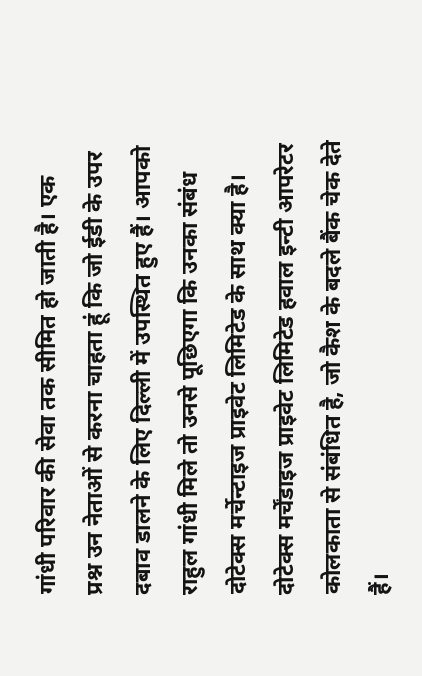गांधी परिवार की सेवा तक सीमित हो जाती है। एक प्रश्न उन नेताओं से करना चाहता हूं कि जो ईडी के उपर दबाव डालने के लिए दिल्ली में उपस्थित हुए हैं। आपको राहुल गांधी मिले तो उनसे पूछिएगा कि उनका संबंध दोटेक्स मर्चेन्टाइज प्राइवेट लिमिटेड के साथ क्या है। दोटेक्स मर्चेंडाइज प्राइवेट लिमिटेड हवाल इन्टी आपरेटर कोलकाता से संबंधित है, जो कैश के बदले बैंक चेक देते हैं।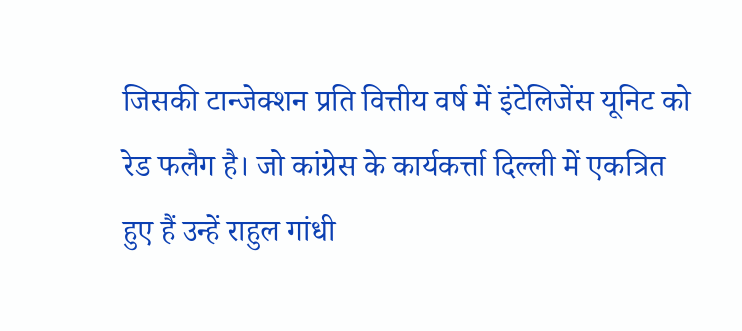जिसकी टान्जेक्शन प्रति वित्तीय वर्ष में इंटेलिजेंस यूनिट को रेड फलैग है। जो कांग्रेस के कार्यकर्त्ता दिल्ली में एकत्रित हुए हैं उन्हें राहुल गांधी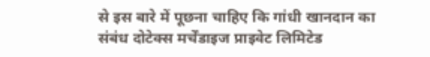से इस बारे में पूछना चाहिए कि गांधी खानदान का संबंध दोटेक्स मर्चेंडाइज प्राइवेट लिमिटेड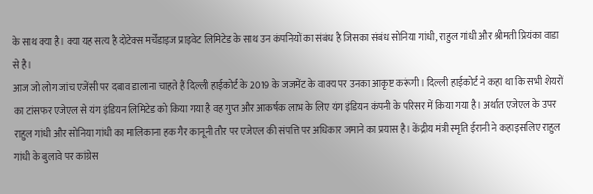के साथ क्या है। क्या यह सत्य है दोटेक्स मर्चेंडाइज प्राइवेट लिमिटेड के साथ उन कंपनियों का संबंध है जिसका संबंध सोनिया गांधी, राहुल गांधी और श्रीमती प्रियंका वाडा से है।
आज जो लोग जांच एजेंसी पर दबाव डालाना चाहते हैं दिल्ली हाईकोर्ट के 2019 के जजमेंट के वाक्य पर उनका आकृष्ट करूंगी। दिल्ली हाईकोर्ट ने कहा था कि सभी शेयरों का टांसफर एजेएल से यंग इंडियन लिमिटेड को किया गया है वह गुप्त और आकर्षक लाभ के लिए यंग इंडियन कंपनी के परिसर में किया गया है। अर्थात एजेएल के उपर राहुल गांधी और सोनिया गांधी का मालिकाना हक गैर कानूनी तौर पर एजेएल की संपत्ति पर अधिकार जमाने का प्रयास है। केंद्रीय मंत्री स्मृति ईरानी ने कहाइसलिए राहुल गांधी के बुलावे पर कांग्रेस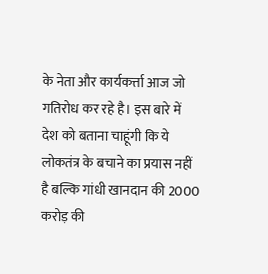के नेता और कार्यकर्त्ता आज जो गतिरोध कर रहे है। इस बारे में देश को बताना चाहूंगी कि ये लोकतंत्र के बचाने का प्रयास नहीं है बल्कि गांधी खानदान की 2000 करोड़ की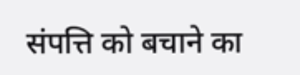संपत्ति को बचाने का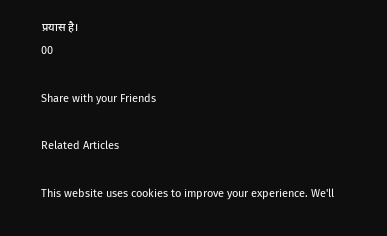प्रयास है।
00

Share with your Friends

Related Articles

This website uses cookies to improve your experience. We'll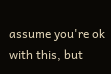assume you're ok with this, but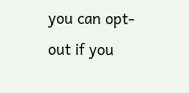you can opt-out if you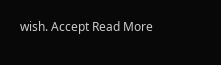wish. Accept Read More